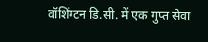वॉशिंग्टन डि.सी. में एक गुप्त सेवा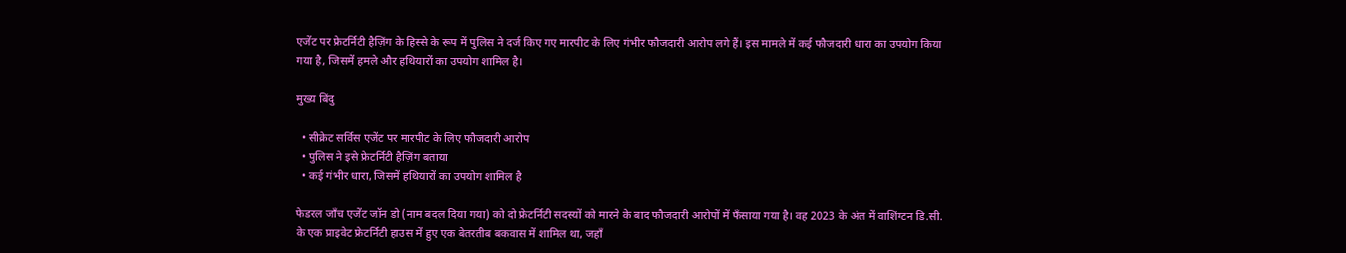एजेंट पर फ्रेटर्निटी हैज़िंग के हिस्से के रूप में पुलिस ने दर्ज किए गए मारपीट के लिए गंभीर फौजदारी आरोप लगे हैं। इस मामले में कई फौजदारी धारा का उपयोग किया गया है, जिसमें हमले और हथियारों का उपयोग शामिल है।

मुख्य बिंदु

  • सीक्रेट सर्विस एजेंट पर मारपीट के लिए फौजदारी आरोप
  • पुलिस ने इसे फ्रेटर्निटी हैज़िंग बताया
  • कई गंभीर धारा, जिसमें हथियारों का उपयोग शामिल है

फेडरल जाँच एजेंट जॉन डो (नाम बदल दिया गया) को दो फ्रेटर्निटी सदस्यों को मारने के बाद फौजदारी आरोपों में फँसाया गया है। वह 2023 के अंत में वाशिंग्टन डि.सी. के एक प्राइवेट फ्रेटर्निटी हाउस में हुए एक बेतरतीब बकवास में शामिल था, जहाँ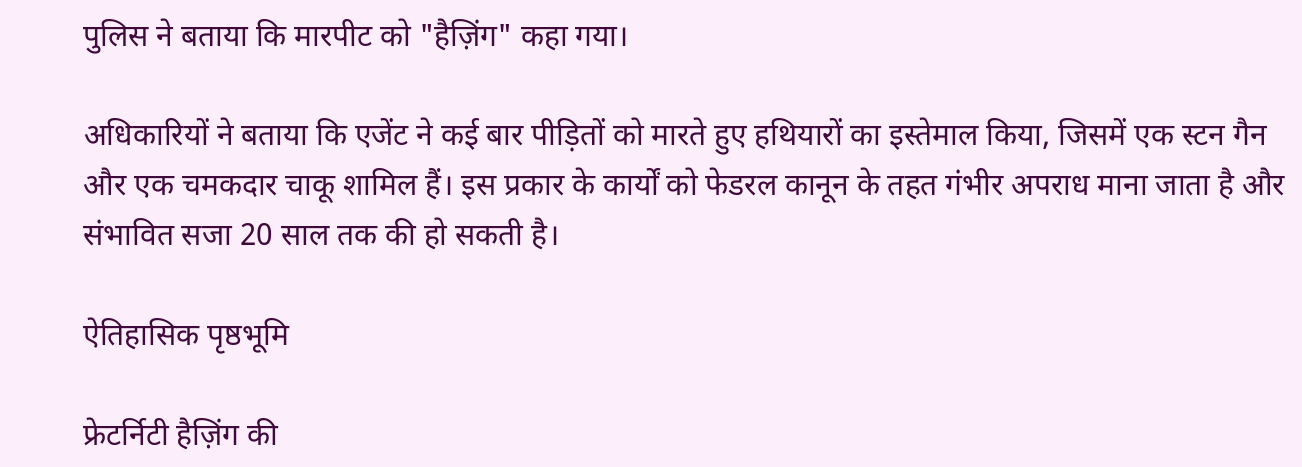पुलिस ने बताया कि मारपीट को "हैज़िंग" कहा गया।

अधिकारियों ने बताया कि एजेंट ने कई बार पीड़ितों को मारते हुए हथियारों का इस्तेमाल किया, जिसमें एक स्टन गैन और एक चमकदार चाकू शामिल हैं। इस प्रकार के कार्यों को फेडरल कानून के तहत गंभीर अपराध माना जाता है और संभावित सजा 20 साल तक की हो सकती है।

ऐतिहासिक पृष्ठभूमि

फ्रेटर्निटी हैज़िंग की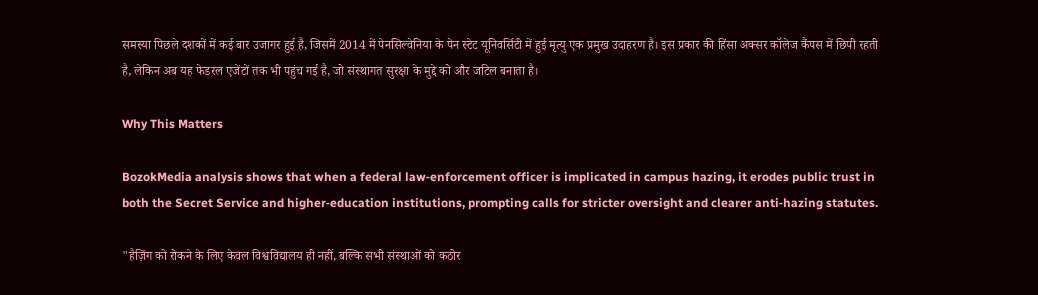समस्या पिछले दशकों में कई बार उजागर हुई है, जिसमें 2014 में पेनसिल्वेनिया के पेन स्टेट यूनिवर्सिटी में हुई मृत्यु एक प्रमुख उदाहरण है। इस प्रकार की हिंसा अक्सर कॉलेज कैंपस में छिपी रहती है, लेकिन अब यह फेडरल एजेंटों तक भी पहुंच गई है, जो संस्थागत सुरक्षा के मुद्दे को और जटिल बनाता है।

Why This Matters

BozokMedia analysis shows that when a federal law‑enforcement officer is implicated in campus hazing, it erodes public trust in both the Secret Service and higher‑education institutions, prompting calls for stricter oversight and clearer anti‑hazing statutes.

"हैज़िंग को रोकने के लिए केवल विश्वविद्यालय ही नहीं, बल्कि सभी संस्थाओं को कठोर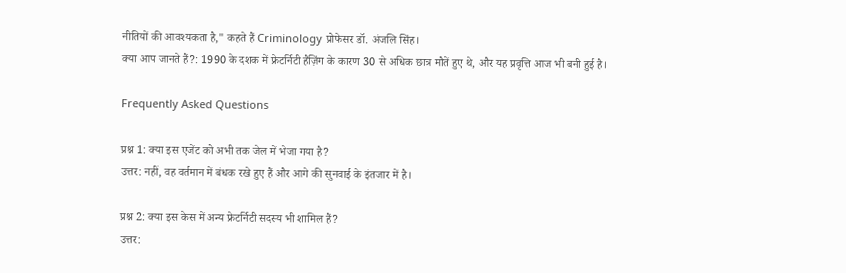नीतियों की आवश्यकता है," कहते हैं Criminology प्रोफेसर डॉ. अंजलि सिंह।
क्या आप जानते हैं?: 1990 के दशक में फ्रेटर्निटी हैज़िंग के कारण 30 से अधिक छात्र मौतें हुए थे, और यह प्रवृत्ति आज भी बनी हुई है।

Frequently Asked Questions

प्रश्न 1: क्या इस एजेंट को अभी तक जेल में भेजा गया है?
उत्तर: नहीं, वह वर्तमान में बंधक रखे हुए हैं और आगे की सुनवाई के इंतजार में है।

प्रश्न 2: क्या इस केस में अन्य फ्रेटर्निटी सदस्य भी शामिल हैं?
उत्तर: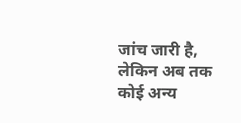जांच जारी है, लेकिन अब तक कोई अन्य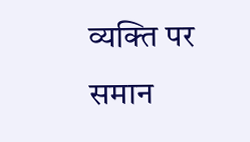व्यक्ति पर समान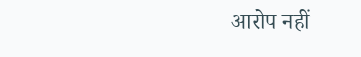आरोप नहीं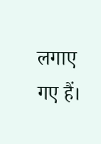लगाए गए हैं।